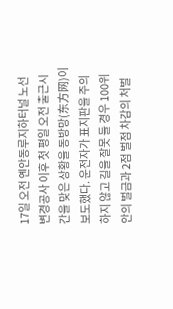17일 오전 옌안동루지하터널 노선 변경공사 이후 첫 평일 오전 출근시간을 맞은 상황을 동방망(东方网)이 보도했다. 운전자가 표지판을 주의하지 않고 길을 잘못 들 경우 100위안의 벌금과 2점 벌점 차감의 처벌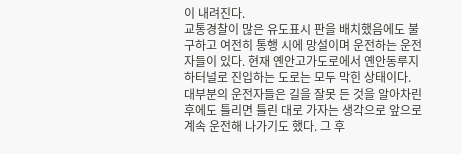이 내려진다.
교통경찰이 많은 유도표시 판을 배치했음에도 불구하고 여전히 통행 시에 망설이며 운전하는 운전자들이 있다. 현재 옌안고가도로에서 옌안동루지하터널로 진입하는 도로는 모두 막힌 상태이다. 대부분의 운전자들은 길을 잘못 든 것을 알아차린 후에도 틀리면 틀린 대로 가자는 생각으로 앞으로 계속 운전해 나가기도 했다. 그 후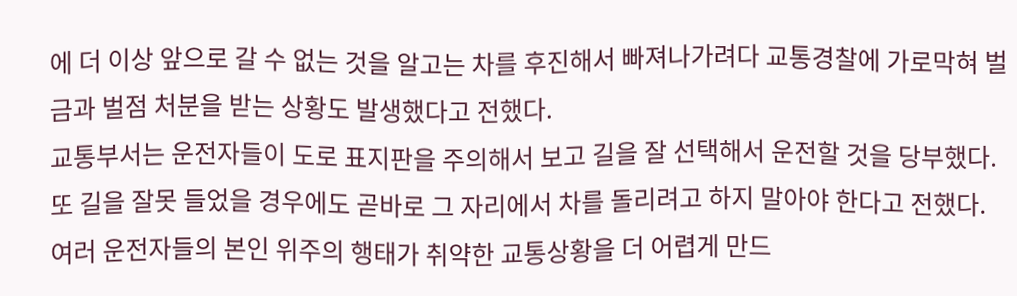에 더 이상 앞으로 갈 수 없는 것을 알고는 차를 후진해서 빠져나가려다 교통경찰에 가로막혀 벌금과 벌점 처분을 받는 상황도 발생했다고 전했다.
교통부서는 운전자들이 도로 표지판을 주의해서 보고 길을 잘 선택해서 운전할 것을 당부했다. 또 길을 잘못 들었을 경우에도 곧바로 그 자리에서 차를 돌리려고 하지 말아야 한다고 전했다. 여러 운전자들의 본인 위주의 행태가 취약한 교통상황을 더 어렵게 만드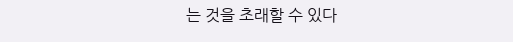는 것을 초래할 수 있다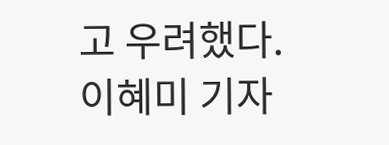고 우려했다.
이혜미 기자